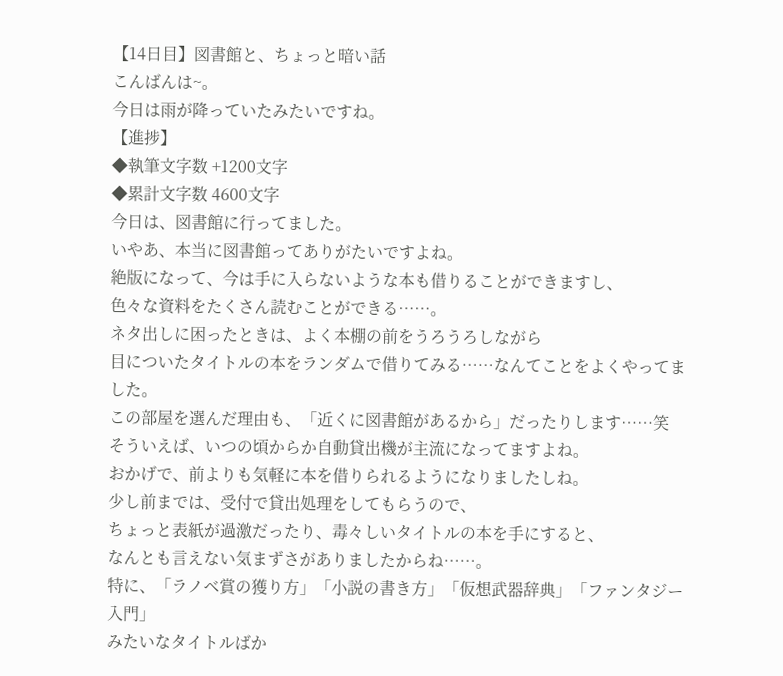【14日目】図書館と、ちょっと暗い話
こんばんは~。
今日は雨が降っていたみたいですね。
【進捗】
◆執筆文字数 +1200文字
◆累計文字数 4600文字
今日は、図書館に行ってました。
いやあ、本当に図書館ってありがたいですよね。
絶版になって、今は手に入らないような本も借りることができますし、
色々な資料をたくさん読むことができる……。
ネタ出しに困ったときは、よく本棚の前をうろうろしながら
目についたタイトルの本をランダムで借りてみる……なんてことをよくやってました。
この部屋を選んだ理由も、「近くに図書館があるから」だったりします……笑
そういえば、いつの頃からか自動貸出機が主流になってますよね。
おかげで、前よりも気軽に本を借りられるようになりましたしね。
少し前までは、受付で貸出処理をしてもらうので、
ちょっと表紙が過激だったり、毒々しいタイトルの本を手にすると、
なんとも言えない気まずさがありましたからね……。
特に、「ラノベ賞の獲り方」「小説の書き方」「仮想武器辞典」「ファンタジー入門」
みたいなタイトルばか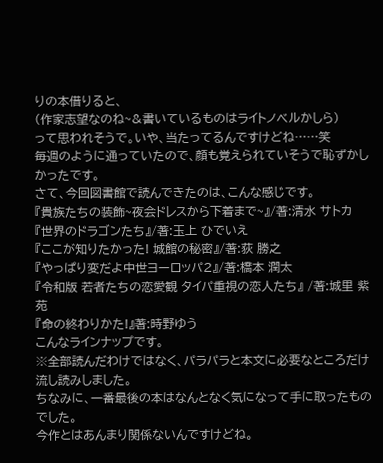りの本借りると、
(作家志望なのね~&書いているものはライトノベルかしら)
って思われそうで。いや、当たってるんですけどね……笑
毎週のように通っていたので、顔も覚えられていそうで恥ずかしかったです。
さて、今回図書館で読んできたのは、こんな感じです。
『貴族たちの装飾~夜会ドレスから下着まで~』/著:清水 サトカ
『世界のドラゴンたち』/著:玉上 ひでいえ
『ここが知りたかった! 城館の秘密』/著:荻 勝之
『やっぱり変だよ中世ヨーロッパ2』/著:橋本 潤太
『令和版 若者たちの恋愛観 タイパ重視の恋人たち』 /著:城里 紫苑
『命の終わりかた!』著:時野ゆう
こんなラインナップです。
※全部読んだわけではなく、パラパラと本文に必要なところだけ流し読みしました。
ちなみに、一番最後の本はなんとなく気になって手に取ったものでした。
今作とはあんまり関係ないんですけどね。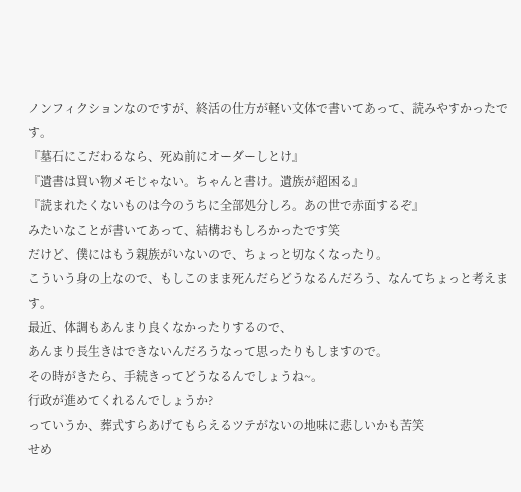ノンフィクションなのですが、終活の仕方が軽い文体で書いてあって、読みやすかったです。
『墓石にこだわるなら、死ぬ前にオーダーしとけ』
『遺書は買い物メモじゃない。ちゃんと書け。遺族が超困る』
『読まれたくないものは今のうちに全部処分しろ。あの世で赤面するぞ』
みたいなことが書いてあって、結構おもしろかったです笑
だけど、僕にはもう親族がいないので、ちょっと切なくなったり。
こういう身の上なので、もしこのまま死んだらどうなるんだろう、なんてちょっと考えます。
最近、体調もあんまり良くなかったりするので、
あんまり長生きはできないんだろうなって思ったりもしますので。
その時がきたら、手続きってどうなるんでしょうね~。
行政が進めてくれるんでしょうか?
っていうか、葬式すらあげてもらえるツテがないの地味に悲しいかも苦笑
せめ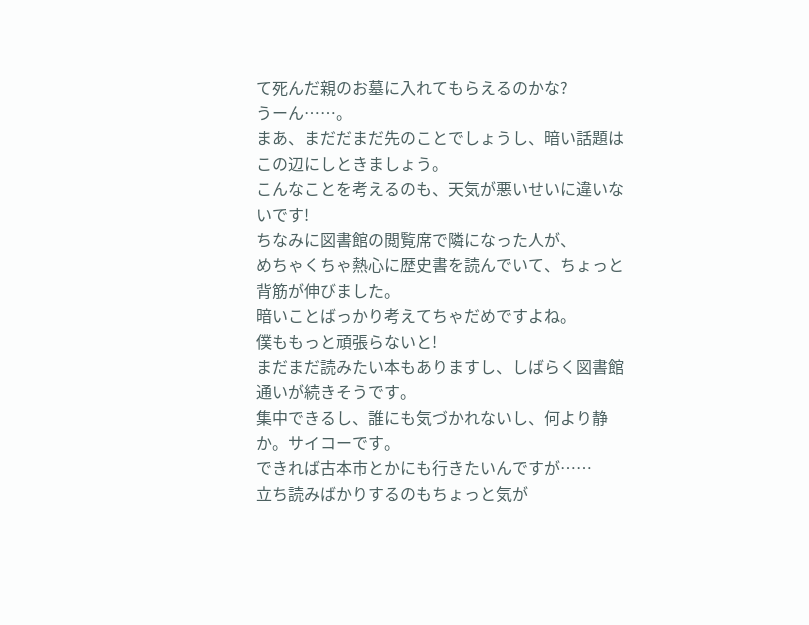て死んだ親のお墓に入れてもらえるのかな?
うーん……。
まあ、まだだまだ先のことでしょうし、暗い話題はこの辺にしときましょう。
こんなことを考えるのも、天気が悪いせいに違いないです!
ちなみに図書館の閲覧席で隣になった人が、
めちゃくちゃ熱心に歴史書を読んでいて、ちょっと背筋が伸びました。
暗いことばっかり考えてちゃだめですよね。
僕ももっと頑張らないと!
まだまだ読みたい本もありますし、しばらく図書館通いが続きそうです。
集中できるし、誰にも気づかれないし、何より静か。サイコーです。
できれば古本市とかにも行きたいんですが……
立ち読みばかりするのもちょっと気が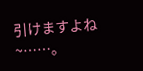引けますよね~……。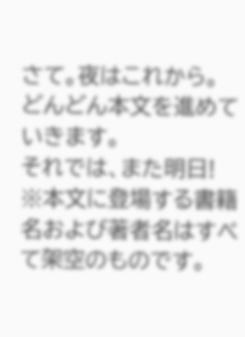さて。夜はこれから。
どんどん本文を進めていきます。
それでは、また明日!
※本文に登場する書籍名および著者名はすべて架空のものです。